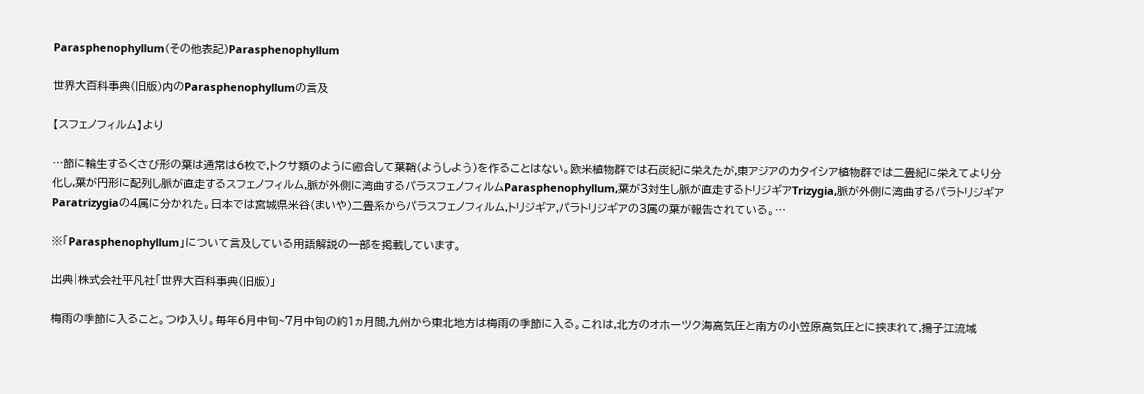Parasphenophyllum(その他表記)Parasphenophyllum

世界大百科事典(旧版)内のParasphenophyllumの言及

【スフェノフィルム】より

…節に輪生するくさび形の葉は通常は6枚で,トクサ類のように癒合して葉鞘(ようしよう)を作ることはない。欧米植物群では石炭紀に栄えたが,東アジアのカタイシア植物群では二畳紀に栄えてより分化し,葉が円形に配列し脈が直走するスフェノフィルム,脈が外側に湾曲するパラスフェノフィルムParasphenophyllum,葉が3対生し脈が直走するトリジギアTrizygia,脈が外側に湾曲するパラトリジギアParatrizygiaの4属に分かれた。日本では宮城県米谷(まいや)二畳系からパラスフェノフィルム,トリジギア,パラトリジギアの3属の葉が報告されている。…

※「Parasphenophyllum」について言及している用語解説の一部を掲載しています。

出典|株式会社平凡社「世界大百科事典(旧版)」

梅雨の季節に入ること。つゆ入り。毎年6月中旬~7月中旬の約1ヵ月間,九州から東北地方は梅雨の季節に入る。これは,北方のオホーツク海高気圧と南方の小笠原高気圧とに挟まれて,揚子江流域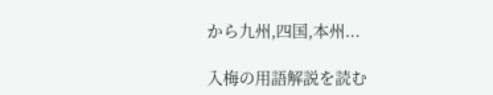から九州,四国,本州...

入梅の用語解説を読む